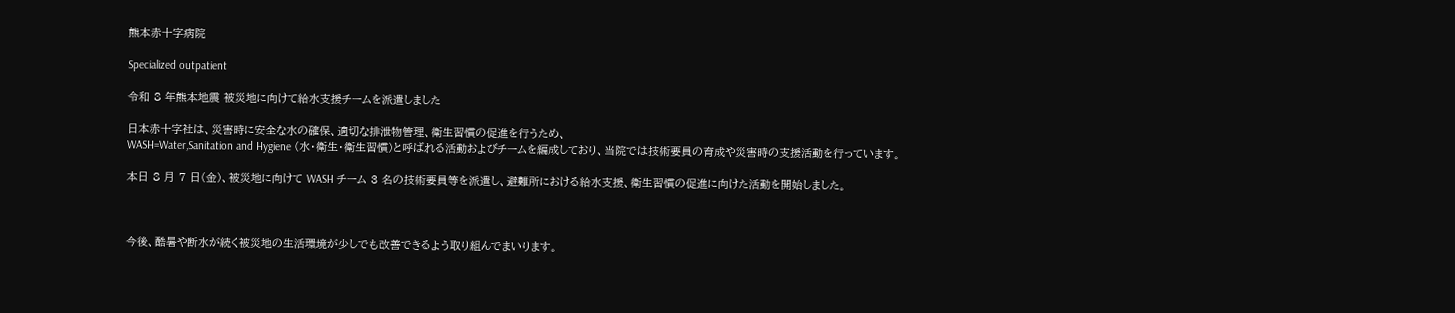熊本赤十字病院

Specialized outpatient

令和 8 年熊本地震 被災地に向けて給水支援チームを派遣しました

日本赤十字社は、災害時に安全な水の確保、適切な排泄物管理、衛生習慣の促進を行うため、
WASH=Water,Sanitation and Hygiene (水・衛生・衛生習慣)と呼ばれる活動およびチームを編成しており、当院では技術要員の育成や災害時の支援活動を行っています。

本日 8 月 7 日(金)、被災地に向けて WASH チーム 3 名の技術要員等を派遣し、避難所における給水支援、衛生習慣の促進に向けた活動を開始しました。



今後、酷暑や断水が続く被災地の生活環境が少しでも改善できるよう取り組んでまいります。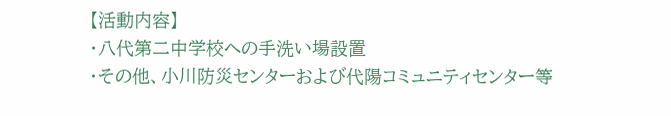【活動内容】
・八代第二中学校への手洗い場設置
・その他、小川防災センターおよび代陽コミュニティセンター等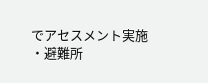でアセスメント実施
・避難所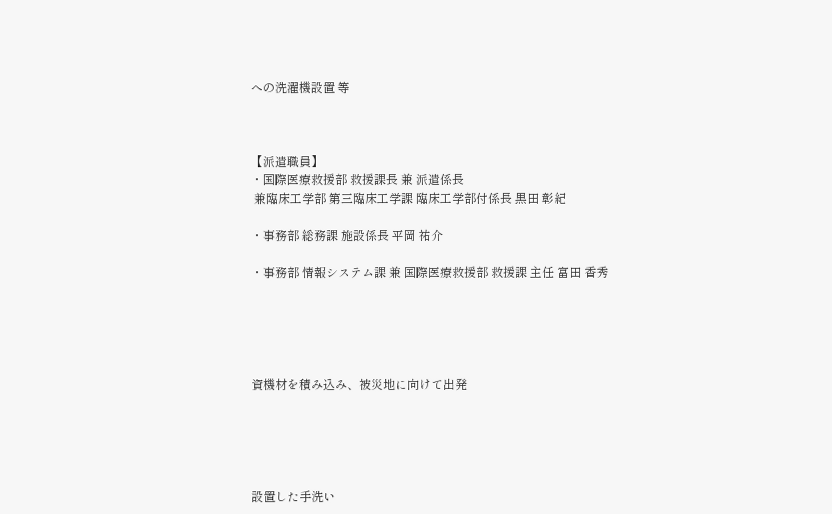への洗濯機設置 等



【派遣職員】
・国際医療救援部 救援課長 兼 派遣係長
 兼臨床工学部 第三臨床工学課 臨床工学部付係長 黒田 彰紀

・事務部 総務課 施設係長 平岡 祐介

・事務部 情報システム課 兼 国際医療救援部 救援課 主任 富田 香秀





資機材を積み込み、被災地に向けて出発





設置した手洗い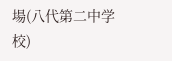場(八代第二中学校)